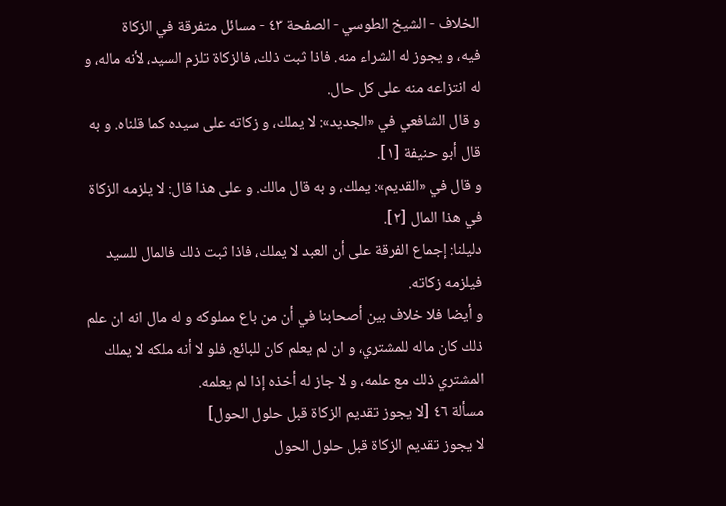الخلاف - الشيخ الطوسي - الصفحة ٤٣ - مسائل متفرقة في الزكاة
فيه، و يجوز له الشراء منه. فاذا ثبت ذلك، فالزكاة تلزم السيد، لأنه ماله، و له انتزاعه منه على كل حال.
و قال الشافعي في «الجديد»: لا يملك، و زكاته على سيده كما قلناه. و به قال أبو حنيفة [١].
و قال في «القديم»: يملك، و به قال مالك. و على هذا قال: لا يلزمه الزكاة في هذا المال [٢].
دليلنا: إجماع الفرقة على أن العبد لا يملك، فاذا ثبت ذلك فالمال للسيد فيلزمه زكاته.
و أيضا فلا خلاف بين أصحابنا في أن من باع مملوكه و له مال انه ان علم ذلك كان ماله للمشتري، و ان لم يعلم كان للبائع، فلو لا أنه ملكه لا يملك المشتري ذلك مع علمه، و لا جاز له أخذه إذا لم يعلمه.
مسألة ٤٦ [لا يجوز تقديم الزكاة قبل حلول الحول]
لا يجوز تقديم الزكاة قبل حلول الحول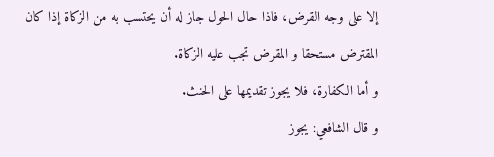إلا على وجه القرض، فاذا حال الحول جاز له أن يحتسب به من الزكاة إذا كان المقترض مستحقا و المقرض تجب عليه الزكاة.
و أما الكفارة، فلا يجوز تقديمها على الحنث.
و قال الشافعي: يجوز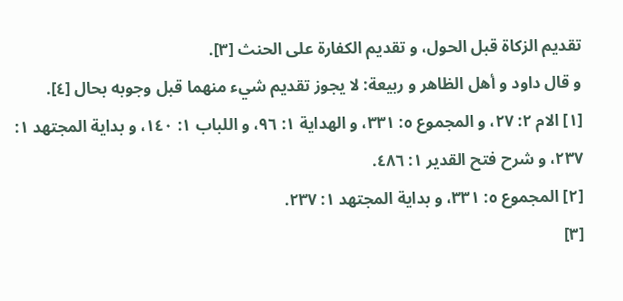تقديم الزكاة قبل الحول، و تقديم الكفارة على الحنث [٣].
و قال داود و أهل الظاهر و ربيعة: لا يجوز تقديم شيء منهما قبل وجوبه بحال [٤].
[١] الام ٢: ٢٧، و المجموع ٥: ٣٣١، و الهداية ١: ٩٦، و اللباب ١: ١٤٠، و بداية المجتهد ١: ٢٣٧، و شرح فتح القدير ١: ٤٨٦.
[٢] المجموع ٥: ٣٣١، و بداية المجتهد ١: ٢٣٧.
[٣]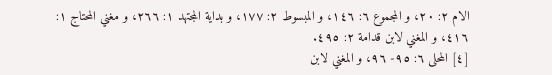الام ٢: ٢٠، و المجموع ٦: ١٤٦، و المبسوط ٢: ١٧٧، و بداية المجتهد ١: ٢٦٦، و مغني المحتاج ١:
٤١٦، و المغني لابن قدامة ٢: ٤٩٥.
[٤] المحلى ٦: ٩٥- ٩٦، و المغني لابن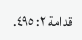قدامة ٢: ٤٩٥.